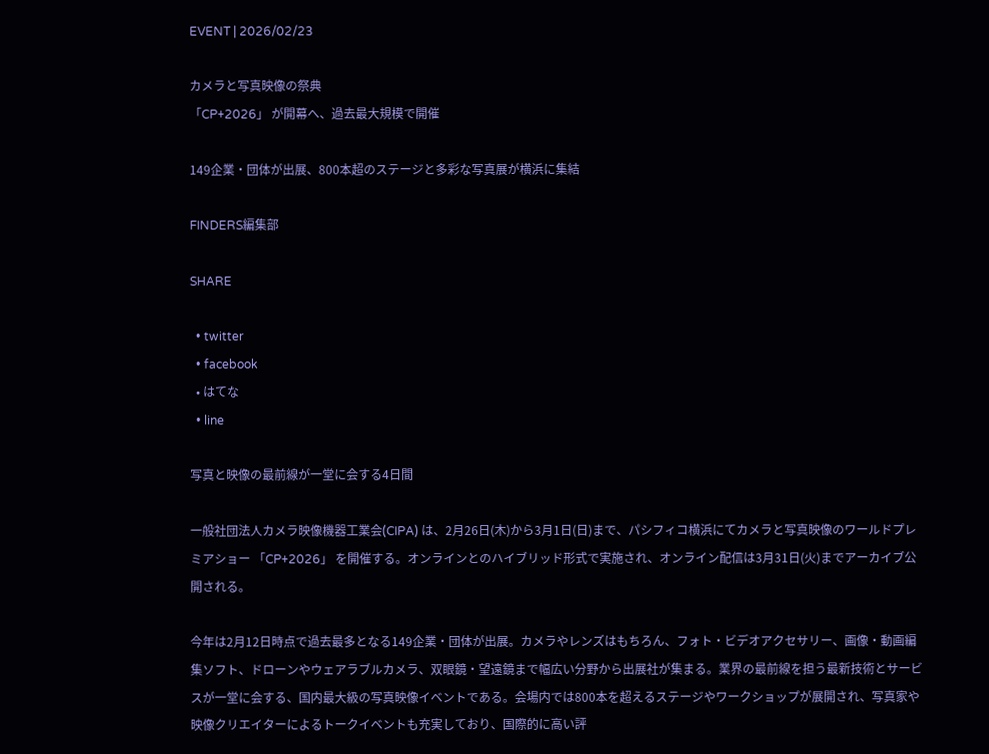EVENT | 2026/02/23

カメラと写真映像の祭典
「CP+2026」 が開幕へ、過去最大規模で開催

149企業・団体が出展、800本超のステージと多彩な写真展が横浜に集結

FINDERS編集部

SHARE

  • twitter
  • facebook
  • はてな
  • line

写真と映像の最前線が一堂に会する4日間

一般社団法人カメラ映像機器工業会(CIPA) は、2月26日(木)から3月1日(日)まで、パシフィコ横浜にてカメラと写真映像のワールドプレミアショー 「CP+2026」 を開催する。オンラインとのハイブリッド形式で実施され、オンライン配信は3月31日(火)までアーカイブ公開される。

今年は2月12日時点で過去最多となる149企業・団体が出展。カメラやレンズはもちろん、フォト・ビデオアクセサリー、画像・動画編集ソフト、ドローンやウェアラブルカメラ、双眼鏡・望遠鏡まで幅広い分野から出展社が集まる。業界の最前線を担う最新技術とサービスが一堂に会する、国内最大級の写真映像イベントである。会場内では800本を超えるステージやワークショップが展開され、写真家や映像クリエイターによるトークイベントも充実しており、国際的に高い評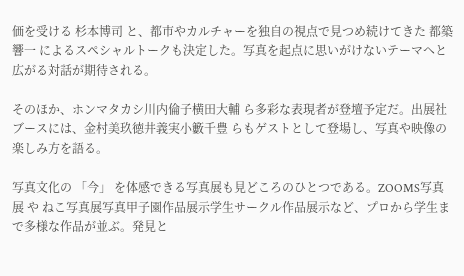価を受ける 杉本博司 と、都市やカルチャーを独自の視点で見つめ続けてきた 都築響一 によるスペシャルトークも決定した。写真を起点に思いがけないテーマへと広がる対話が期待される。

そのほか、ホンマタカシ川内倫子横田大輔 ら多彩な表現者が登壇予定だ。出展社ブースには、金村美玖徳井義実小籔千豊 らもゲストとして登場し、写真や映像の楽しみ方を語る。

写真文化の 「今」 を体感できる写真展も見どころのひとつである。ZOOMS写真展 や ねこ写真展写真甲子園作品展示学生サークル作品展示など、プロから学生まで多様な作品が並ぶ。発見と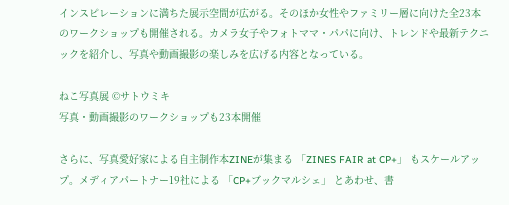インスピレーションに満ちた展示空間が広がる。そのほか女性やファミリー層に向けた全23本のワークショップも開催される。カメラ女子やフォトママ・パパに向け、トレンドや最新テクニックを紹介し、写真や動画撮影の楽しみを広げる内容となっている。

ねこ写真展 ©サトウミキ
写真・動画撮影のワークショップも23本開催

さらに、写真愛好家による自主制作本ZINEが集まる 「ZINES FAIR at CP+」 もスケールアップ。メディアパートナー19社による 「CP+ブックマルシェ」 とあわせ、書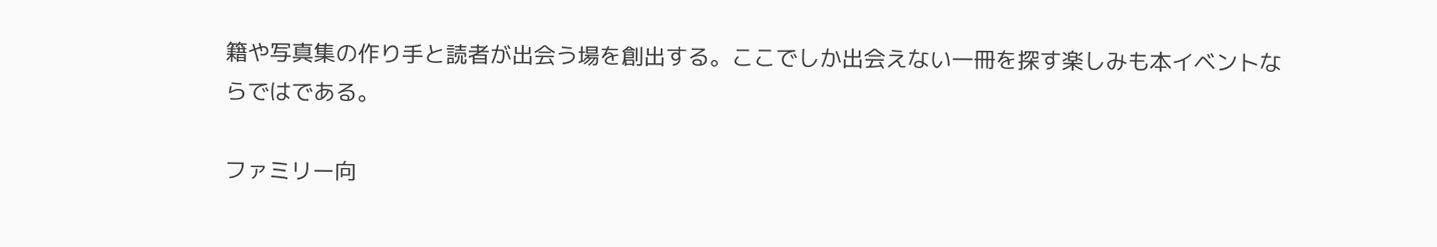籍や写真集の作り手と読者が出会う場を創出する。ここでしか出会えない一冊を探す楽しみも本イベントならではである。

ファミリー向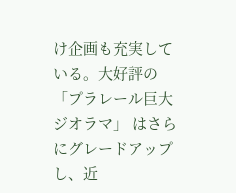け企画も充実している。大好評の 「プラレール巨大ジオラマ」 はさらにグレードアップし、近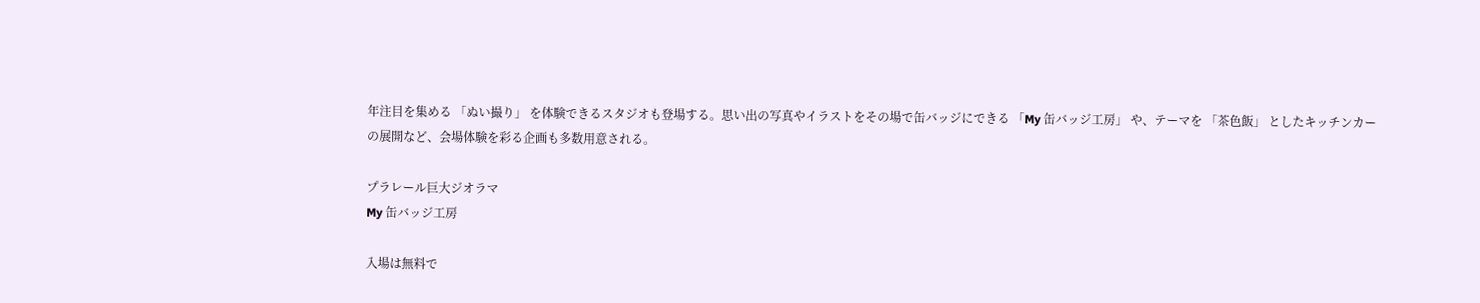年注目を集める 「ぬい撮り」 を体験できるスタジオも登場する。思い出の写真やイラストをその場で缶バッジにできる 「My 缶バッジ工房」 や、テーマを 「茶色飯」 としたキッチンカーの展開など、会場体験を彩る企画も多数用意される。

プラレール巨大ジオラマ
My 缶バッジ工房

入場は無料で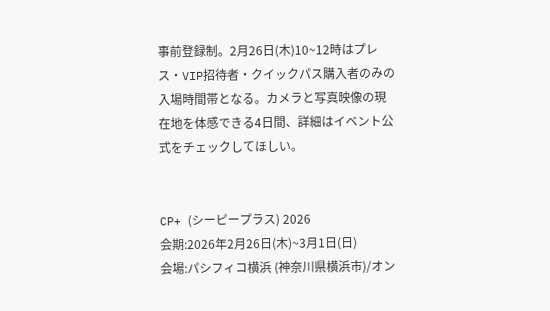事前登録制。2月26日(木)10~12時はプレス・VIP招待者・クイックパス購入者のみの入場時間帯となる。カメラと写真映像の現在地を体感できる4日間、詳細はイベント公式をチェックしてほしい。


CP+ (シーピープラス) 2026
会期:2026年2月26日(木)~3月1日(日)
会場:パシフィコ横浜 (神奈川県横浜市)/オン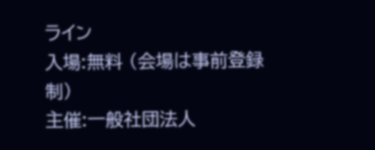ライン
入場:無料 (会場は事前登録制)
主催:一般社団法人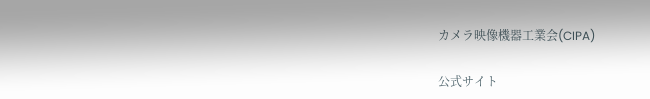カメラ映像機器工業会(CIPA)

公式サイト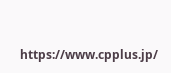https://www.cpplus.jp/